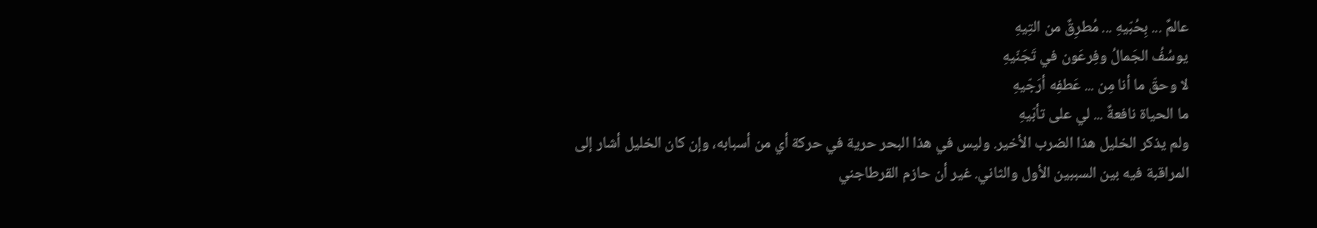عالمٌ ... بِحُبّيهِ ... مُطرِقٌ من التِيهِ
يوسُفُ الجَمالُ وفِرعَون في تَجَنّيهِ
لا وحقّ ما أنا مِن ... عَطفِه أرَجّيهِ
ما الحياة نافعةٌ ... لي على تأبّيهِ
ولم يذكر الخليل هذا الضرب الأخير. وليس في هذا البحر حرية في حركة أي من أسبابه، وإن كان الخليل أشار إلى المراقبة فيه بين السببين الأول والثاني. غير أن حازم القرطاجني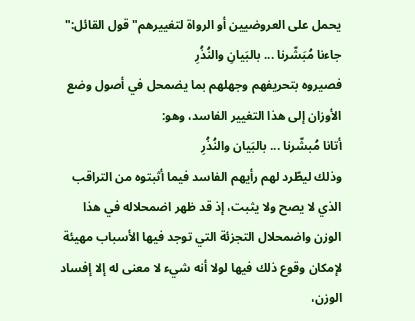يحمل على العروضيين أو الرواة لتغييرهم"قول القائل:"
جاءنا مُبَشّرنا ... بالبَيانِ والنُذُرِ
فصيروه بتحريفهم وجهلهم بما يضمحل في أصول وضع الأوزان إلى هذا التغيير الفاسد، وهو:
أتانا مُبشّرنا ... بالبَيان والنُذُرِ
وذلك ليطّرد لهم رأيهم الفاسد فيما أثبتوه من التراقب الذي لا يصح ولا يثبت، إذ قد ظهر اضمحلاله في هذا الوزن واضمحلال التجزئة التي توجد فيها الأسباب مهيئة لإمكان وقوع ذلك فيها لولا أنه شيء لا معنى له إلا إفساد الوزن،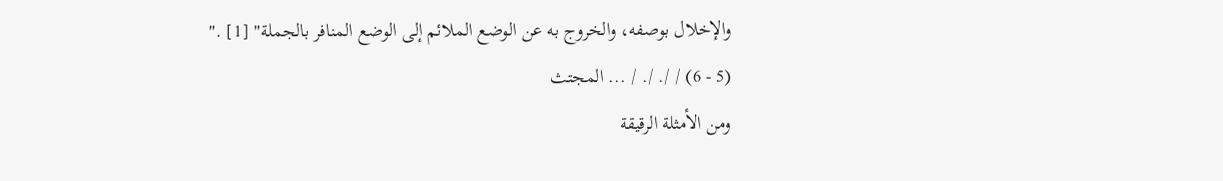والإخلال بوصفه، والخروج به عن الوضع الملائم إلى الوضع المنافر بالجملة" [1] ."
(5 - 6) / /. /. / ... المجتث
ومن الأمثلة الرقيقة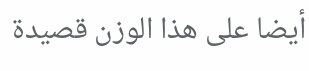أيضا على هذا الوزن قصيدة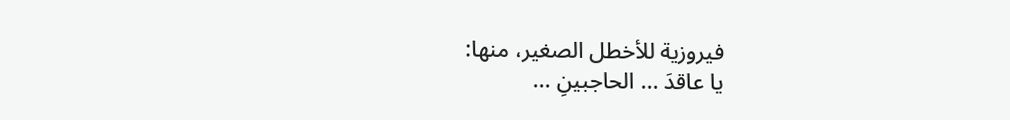فيروزية للأخطل الصغير، منها:
يا عاقدَ ... الحاجبينِ ...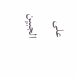على الجبيِن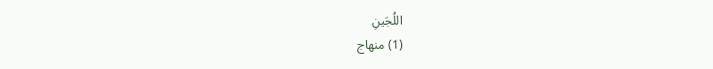اللُجَينِ
(1) منهاج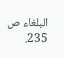البلغاء ص 235.